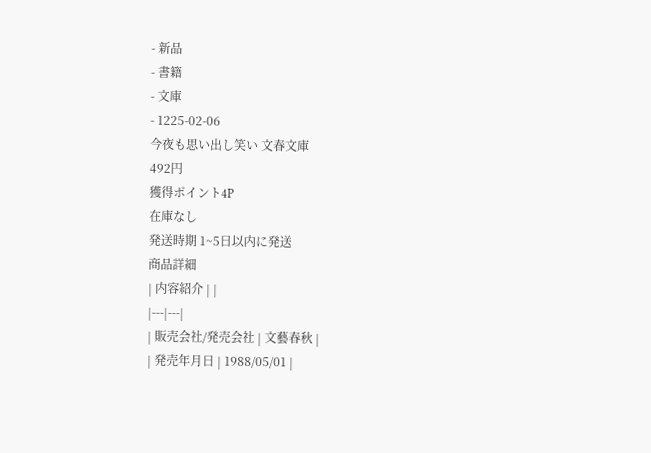- 新品
- 書籍
- 文庫
- 1225-02-06
今夜も思い出し笑い 文春文庫
492円
獲得ポイント4P
在庫なし
発送時期 1~5日以内に発送
商品詳細
| 内容紹介 | |
|---|---|
| 販売会社/発売会社 | 文藝春秋 |
| 発売年月日 | 1988/05/01 |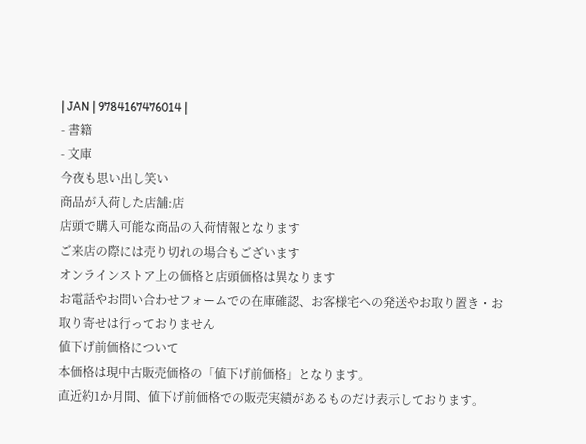| JAN | 9784167476014 |
- 書籍
- 文庫
今夜も思い出し笑い
商品が入荷した店舗:店
店頭で購入可能な商品の入荷情報となります
ご来店の際には売り切れの場合もございます
オンラインストア上の価格と店頭価格は異なります
お電話やお問い合わせフォームでの在庫確認、お客様宅への発送やお取り置き・お取り寄せは行っておりません
値下げ前価格について
本価格は現中古販売価格の「値下げ前価格」となります。
直近約1か月間、値下げ前価格での販売実績があるものだけ表示しております。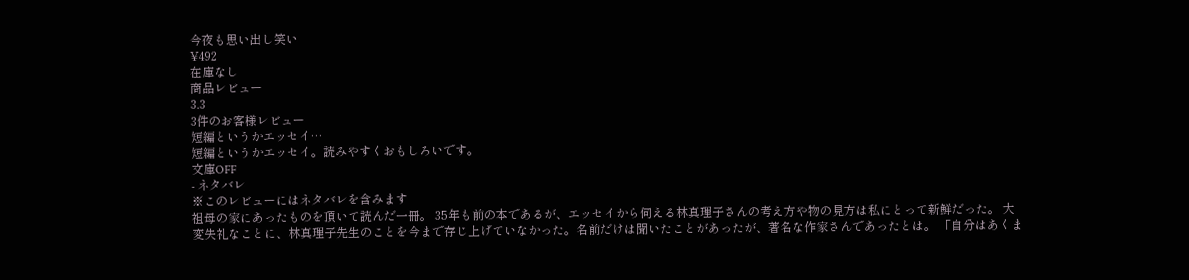今夜も思い出し笑い
¥492
在庫なし
商品レビュー
3.3
3件のお客様レビュー
短編というかエッセイ…
短編というかエッセイ。読みやすくおもしろいです。
文庫OFF
- ネタバレ
※このレビューにはネタバレを含みます
祖母の家にあったものを頂いて読んだ一冊。 35年も前の本であるが、エッセイから伺える林真理子さんの考え方や物の見方は私にとって新鮮だった。 大変失礼なことに、林真理子先生のことを今まで存じ上げていなかった。名前だけは聞いたことがあったが、著名な作家さんであったとは。 「自分はあくま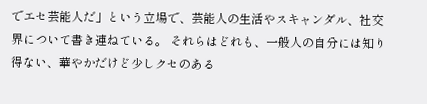でエセ芸能人だ」という立場で、芸能人の生活やスキャンダル、社交界について書き連ねている。 それらはどれも、一般人の自分には知り得ない、華やかだけど少しクセのある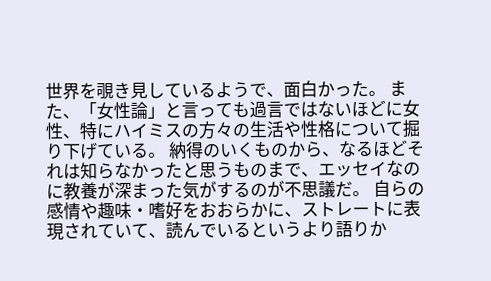世界を覗き見しているようで、面白かった。 また、「女性論」と言っても過言ではないほどに女性、特にハイミスの方々の生活や性格について掘り下げている。 納得のいくものから、なるほどそれは知らなかったと思うものまで、エッセイなのに教養が深まった気がするのが不思議だ。 自らの感情や趣味・嗜好をおおらかに、ストレートに表現されていて、読んでいるというより語りか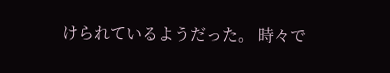けられているようだった。 時々で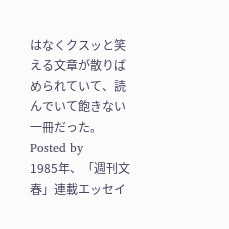はなくクスッと笑える文章が散りばめられていて、読んでいて飽きない一冊だった。
Posted by
1985年、「週刊文春」連載エッセイ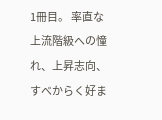1冊目。 率直な上流階級への憧れ、上昇志向、すべからく好ま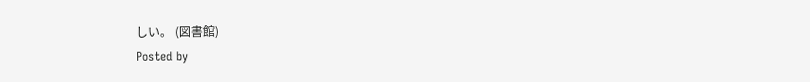しい。 (図書館)
Posted by